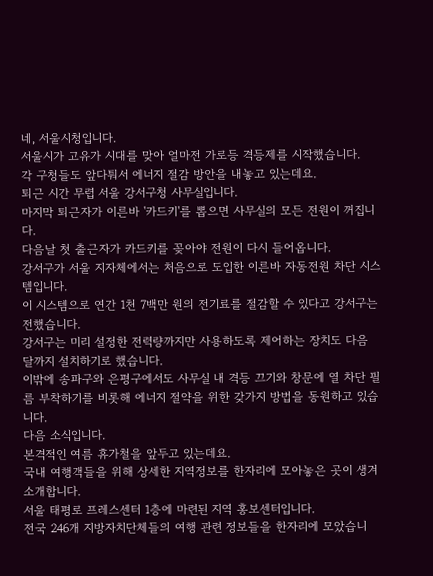네, 서울시청입니다.
서울시가 고유가 시대를 맞아 얼마전 가로등 격등제를 시작했습니다.
각 구청들도 앞다퉈서 에너지 절감 방안을 내놓고 있는데요.
퇴근 시간 무렵 서울 강서구청 사무실입니다.
마지막 퇴근자가 이른바 '카드키'를 뽑으면 사무실의 모든 전원이 꺼집니다.
다음날 첫 출근자가 카드키를 꽂아야 전원이 다시 들어옵니다.
강서구가 서울 지자체에서는 처음으로 도입한 이른바 자동전원 차단 시스템입니다.
이 시스템으로 연간 1천 7백만 원의 전기료를 절감할 수 있다고 강서구는 전했습니다.
강서구는 미리 설정한 전력량까지만 사용하도록 제어하는 장치도 다음 달까지 설치하기로 했습니다.
이밖에 송파구와 은평구에서도 사무실 내 격등 끄기와 창문에 열 차단 필름 부착하기를 비롯해 에너지 절약을 위한 갖가지 방법을 동원하고 있습니다.
다음 소식입니다.
본격적인 여름 휴가철을 앞두고 있는데요.
국내 여행객들을 위해 상세한 지역정보를 한자리에 모아놓은 곳이 생겨 소개합니다.
서울 태평로 프레스센터 1층에 마련된 지역 홍보센터입니다.
전국 246개 지방자치단체들의 여행 관련 정보들을 한자리에 모았습니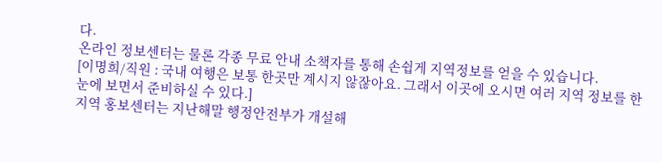다.
온라인 정보센터는 물론 각종 무료 안내 소책자를 통해 손쉽게 지역정보를 얻을 수 있습니다.
[이명희/직원 : 국내 여행은 보통 한곳만 계시지 않잖아요. 그래서 이곳에 오시면 여러 지역 정보를 한 눈에 보면서 준비하실 수 있다.]
지역 홍보센터는 지난해말 행정안전부가 개설해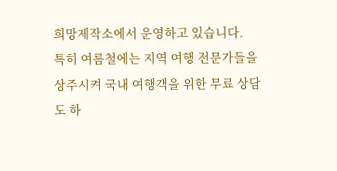희망제작소에서 운영하고 있습니다.
특히 여름철에는 지역 여행 전문가들을 상주시켜 국내 여행객을 위한 무료 상담도 하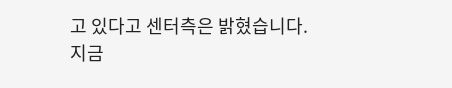고 있다고 센터측은 밝혔습니다.
지금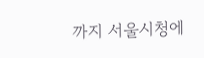까지 서울시청에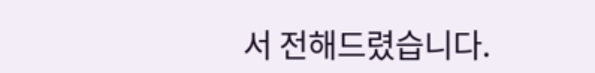서 전해드렸습니다.